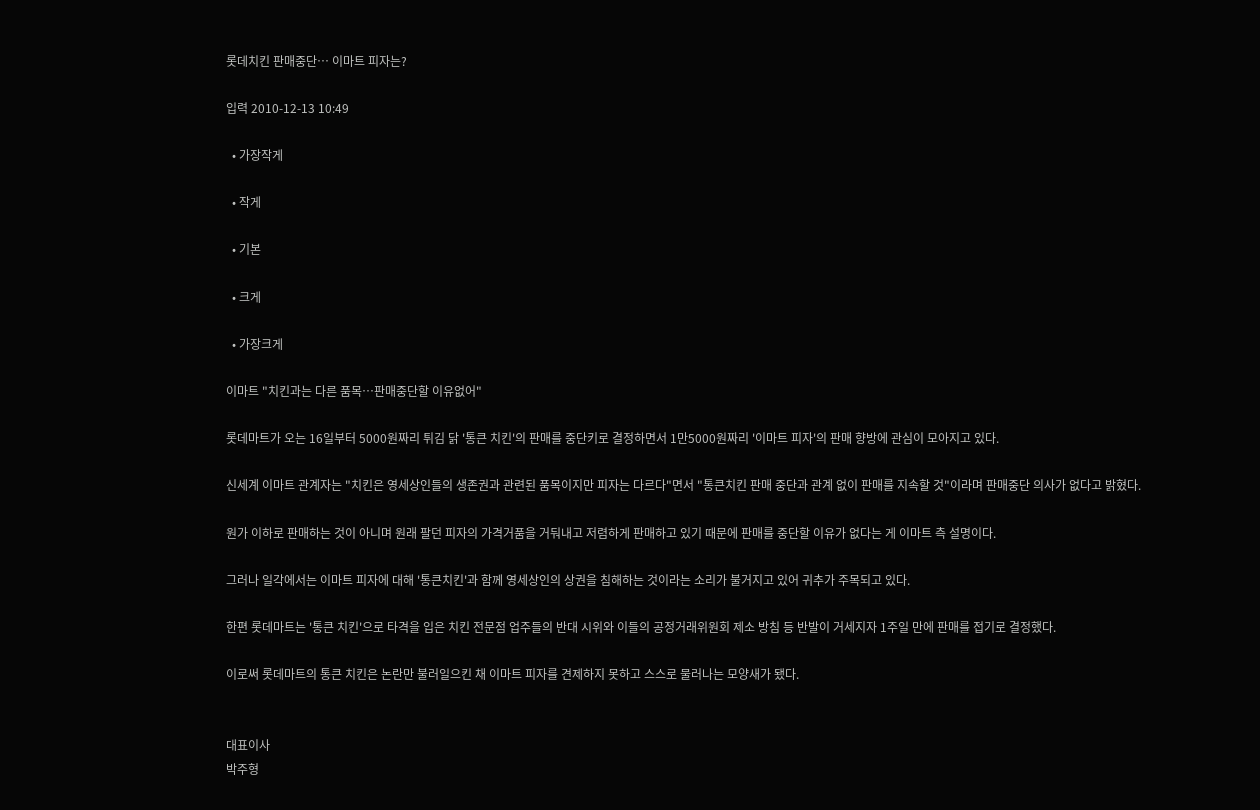롯데치킨 판매중단… 이마트 피자는?

입력 2010-12-13 10:49

  • 가장작게

  • 작게

  • 기본

  • 크게

  • 가장크게

이마트 "치킨과는 다른 품목…판매중단할 이유없어"

롯데마트가 오는 16일부터 5000원짜리 튀김 닭 '통큰 치킨'의 판매를 중단키로 결정하면서 1만5000원짜리 '이마트 피자'의 판매 향방에 관심이 모아지고 있다.

신세계 이마트 관계자는 "치킨은 영세상인들의 생존권과 관련된 품목이지만 피자는 다르다"면서 "통큰치킨 판매 중단과 관계 없이 판매를 지속할 것"이라며 판매중단 의사가 없다고 밝혔다.

원가 이하로 판매하는 것이 아니며 원래 팔던 피자의 가격거품을 거둬내고 저렴하게 판매하고 있기 때문에 판매를 중단할 이유가 없다는 게 이마트 측 설명이다.

그러나 일각에서는 이마트 피자에 대해 '통큰치킨'과 함께 영세상인의 상권을 침해하는 것이라는 소리가 불거지고 있어 귀추가 주목되고 있다.

한편 롯데마트는 '통큰 치킨'으로 타격을 입은 치킨 전문점 업주들의 반대 시위와 이들의 공정거래위원회 제소 방침 등 반발이 거세지자 1주일 만에 판매를 접기로 결정했다.

이로써 롯데마트의 통큰 치킨은 논란만 불러일으킨 채 이마트 피자를 견제하지 못하고 스스로 물러나는 모양새가 됐다.


대표이사
박주형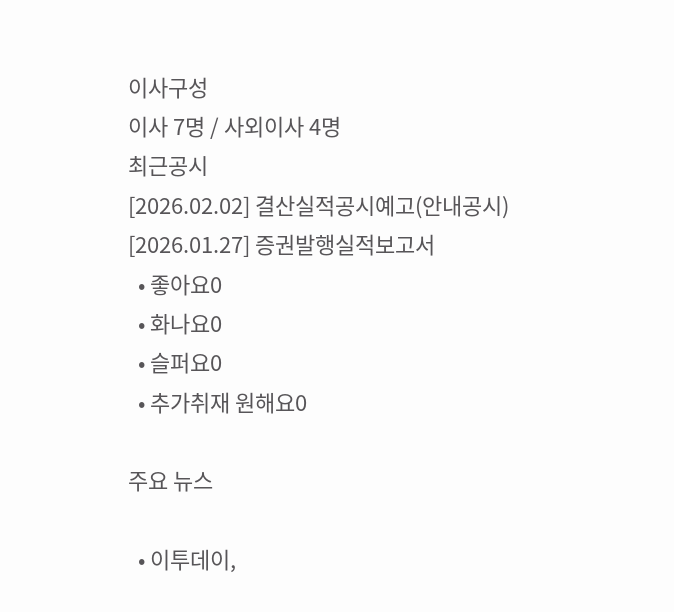이사구성
이사 7명 / 사외이사 4명
최근공시
[2026.02.02] 결산실적공시예고(안내공시)
[2026.01.27] 증권발행실적보고서
  • 좋아요0
  • 화나요0
  • 슬퍼요0
  • 추가취재 원해요0

주요 뉴스

  • 이투데이,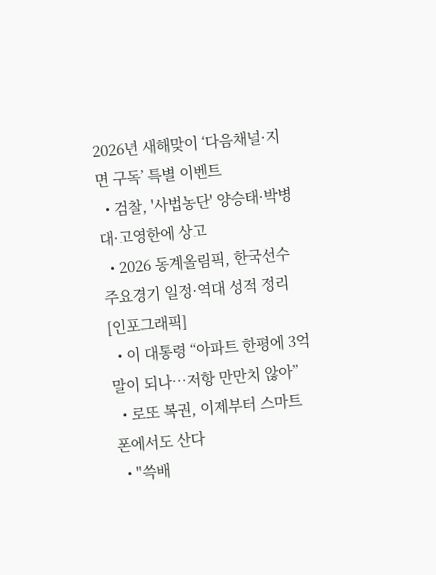2026년 새해맞이 ‘다음채널·지면 구독’ 특별 이벤트
  • 검찰, '사법농단' 양승태·박병대·고영한에 상고
  • 2026 동계올림픽, 한국선수 주요경기 일정·역대 성적 정리 [인포그래픽]
  • 이 대통령 “아파트 한평에 3억 말이 되나…저항 만만치 않아”
  • 로또 복권, 이제부터 스마트폰에서도 산다
  • "쓱배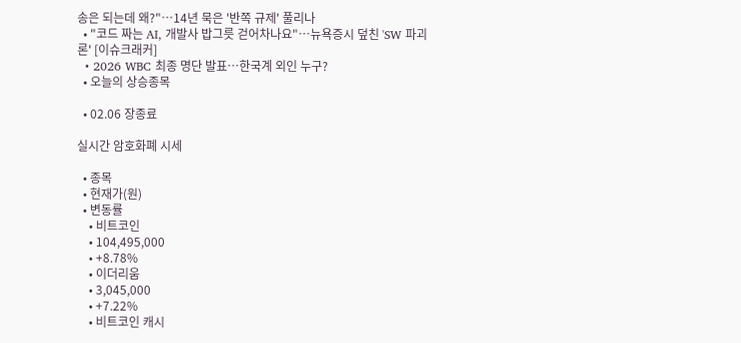송은 되는데 왜?"…14년 묵은 '반쪽 규제' 풀리나
  • "코드 짜는 AI, 개발사 밥그릇 걷어차나요"…뉴욕증시 덮친 'SW 파괴론' [이슈크래커]
  • 2026 WBC 최종 명단 발표…한국계 외인 누구?
  • 오늘의 상승종목

  • 02.06 장종료

실시간 암호화폐 시세

  • 종목
  • 현재가(원)
  • 변동률
    • 비트코인
    • 104,495,000
    • +8.78%
    • 이더리움
    • 3,045,000
    • +7.22%
    • 비트코인 캐시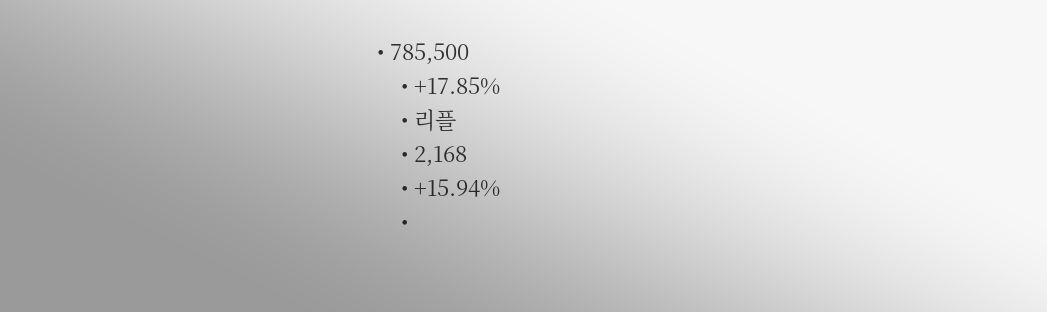• 785,500
    • +17.85%
    • 리플
    • 2,168
    • +15.94%
    •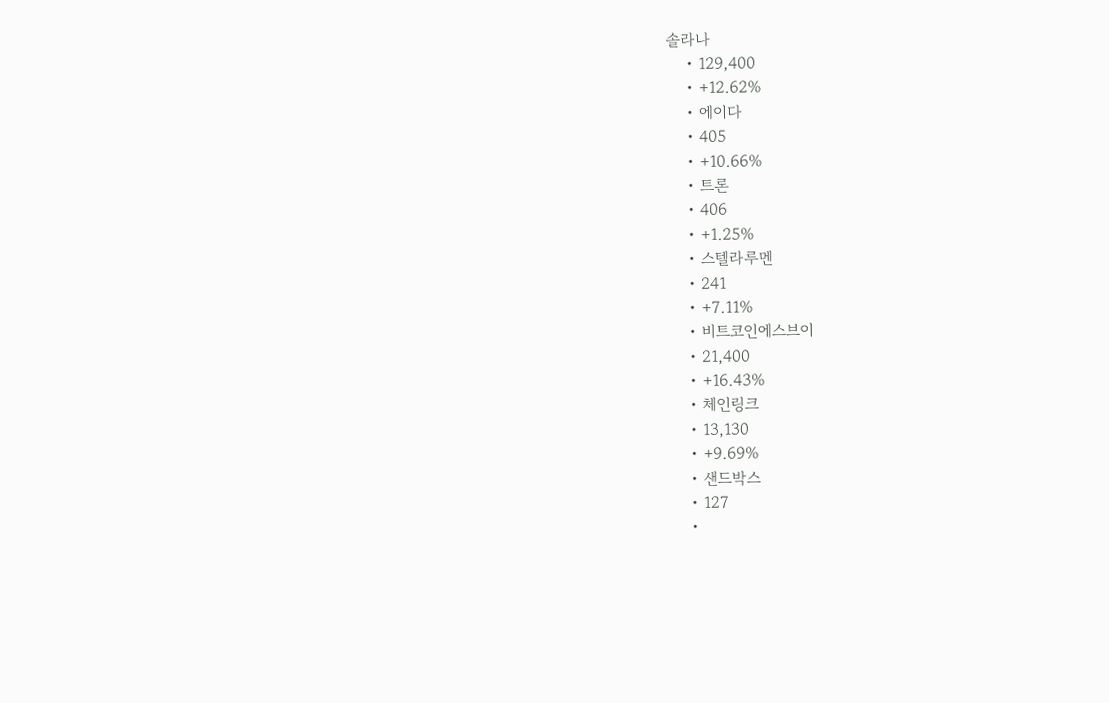솔라나
    • 129,400
    • +12.62%
    • 에이다
    • 405
    • +10.66%
    • 트론
    • 406
    • +1.25%
    • 스텔라루멘
    • 241
    • +7.11%
    • 비트코인에스브이
    • 21,400
    • +16.43%
    • 체인링크
    • 13,130
    • +9.69%
    • 샌드박스
    • 127
    •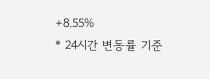+8.55%
* 24시간 변동률 기준